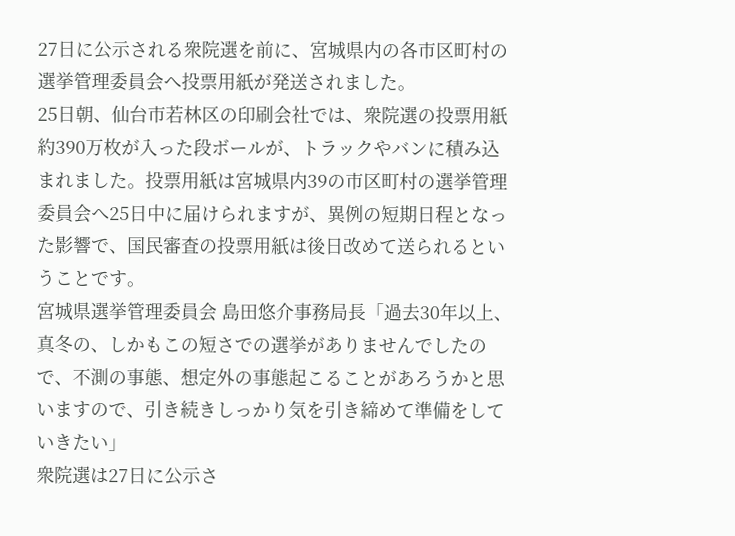27日に公示される衆院選を前に、宮城県内の各市区町村の選挙管理委員会へ投票用紙が発送されました。
25日朝、仙台市若林区の印刷会社では、衆院選の投票用紙約390万枚が入った段ボールが、トラックやバンに積み込まれました。投票用紙は宮城県内39の市区町村の選挙管理委員会へ25日中に届けられますが、異例の短期日程となった影響で、国民審査の投票用紙は後日改めて送られるということです。
宮城県選挙管理委員会 島田悠介事務局長「過去30年以上、真冬の、しかもこの短さでの選挙がありませんでしたので、不測の事態、想定外の事態起こることがあろうかと思いますので、引き続きしっかり気を引き締めて準備をしていきたい」
衆院選は27日に公示さ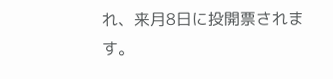れ、来月8日に投開票されます。